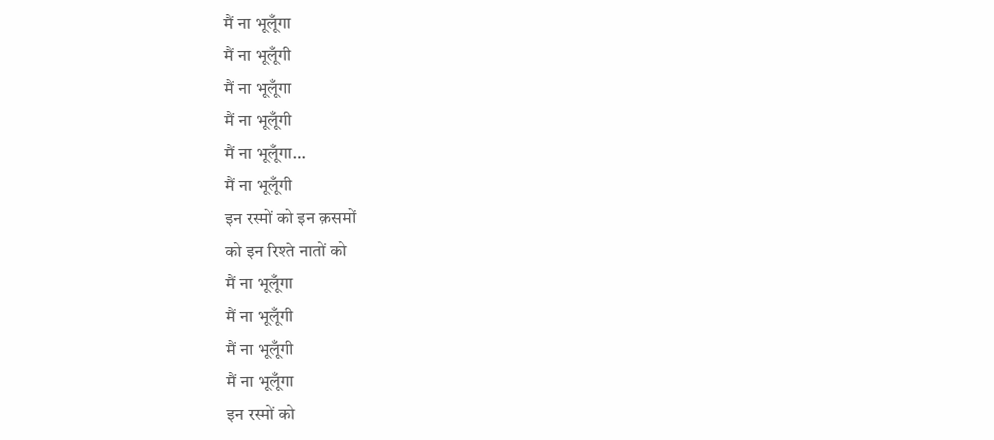मैं ना भूलूँगा
मैं ना भूलूँगी
मैं ना भूलूँगा
मैं ना भूलूँगी
मैं ना भूलूँगा…
मैं ना भूलूँगी
इन रस्मों को इन क़समों
को इन रिश्ते नातों को
मैं ना भूलूँगा
मैं ना भूलूँगी
मैं ना भूलूँगी
मैं ना भूलूँगा
इन रस्मों को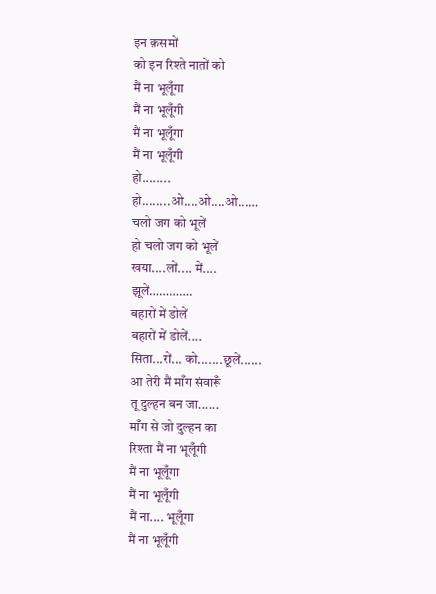इन क़समों
को इन रिश्ते नातों को
मैं ना भूलूँगा
मैं ना भूलूँगी
मैं ना भूलूँगा
मैं ना भूलूँगी
हो........
हो........ओ....ओ....ओ...…
चलो जग को भूलें
हो चलो जग को भूलें
खया....लों.... में....
झूलें………….
बहारों में डोलें
बहारों में डोलें....
सिता...रों... को.......छूलें......
आ तेरी मैं माँग संवारूँ
तू दुल्हन बन जा......
माँग से जो दुल्हन का
रिश्ता मैं ना भूलूँगी
मैं ना भूलूँगा
मैं ना भूलूँगी
मैं ना.... भूलूँगा
मैं ना भूलूँगी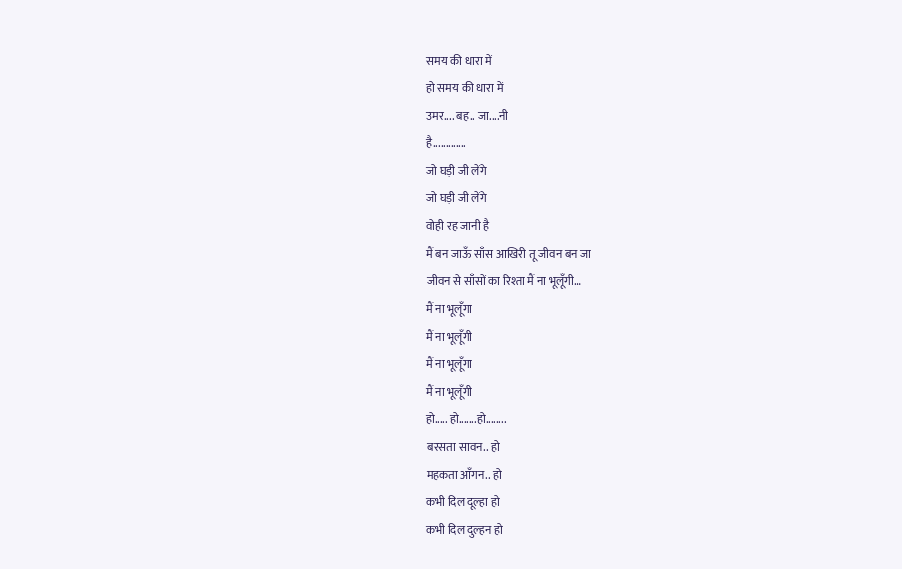समय की धारा में
हो समय की धारा में
उमर.... बह.. जा....नी
है.............
जो घड़ी जी लेंगे
जो घड़ी जी लेंगे
वोही रह जानी है
मैं बन जाऊँ साँस आखिरी तू जीवन बन जा
जीवन से साँसों का रिश्ता मैं ना भूलूँगी…
मैं ना भूलूँगा
मैं ना भूलूँगी
मैं ना भूलूँगा
मैं ना भूलूँगी
हो..... हो.......हो........
बरसता सावन.. हो
महकता आँगन.. हो
कभी दिल दूल्हा हो
कभी दिल दुल्हन हो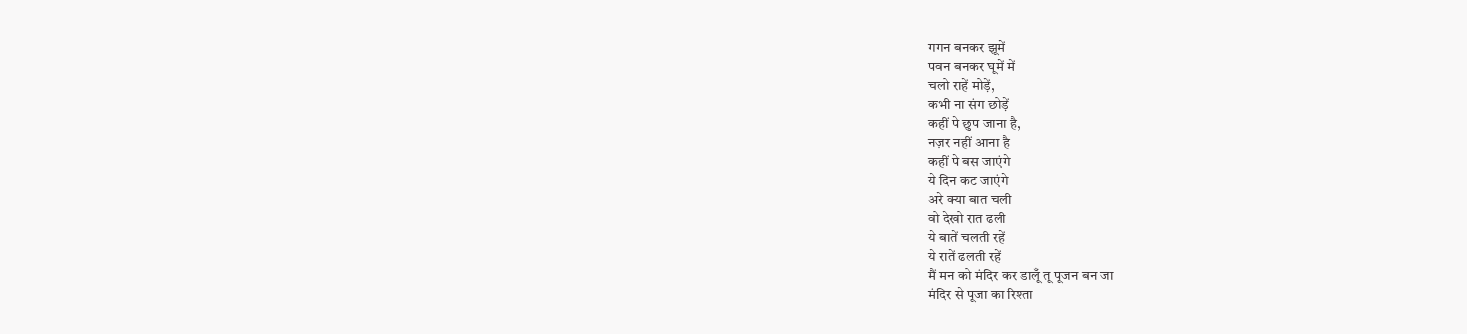गगन बनकर झूमें
पवन बनकर घूमें में
चलो राहें मोड़ें,
कभी ना संग छोड़ें
कहीं पे छुप जाना है,
नज़र नहीं आना है
कहीं पे बस जाएंगे
ये दिन कट जाएंगे
अरे क्या बात चली
वो देखो रात ढली
ये बातें चलती रहें
ये रातें ढलती रहें
मैं मन को मंदिर कर डालूँ तू पूजन बन जा
मंदिर से पूजा का रिश्ता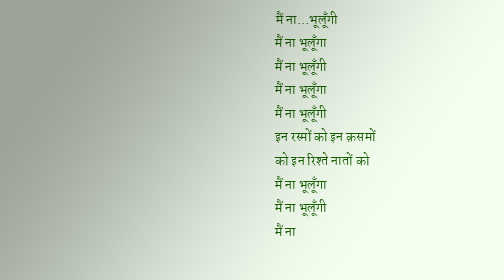मैं ना…भूलूँगी
मैं ना भूलूँगा
मैं ना भूलूँगी
मैं ना भूलूँगा
मैं ना भूलूँगी
इन रस्मों को इन क़समों
को इन रिश्ते नातों को
मैं ना भूलूँगा
मैं ना भूलूँगी
मैं ना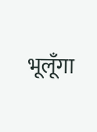भूलूँगा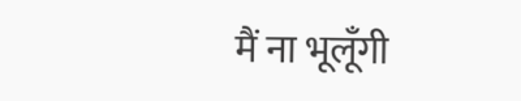मैं ना भूलूँगी